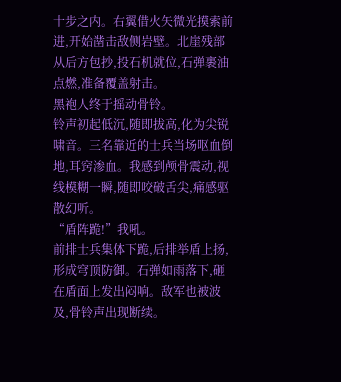十步之内。右翼借火矢微光摸索前进,开始凿击敌侧岩壁。北崖残部从后方包抄,投石机就位,石弹裹油点燃,准备覆盖射击。
黑袍人终于摇动骨铃。
铃声初起低沉,随即拔高,化为尖锐啸音。三名靠近的士兵当场呕血倒地,耳窍渗血。我感到颅骨震动,视线模糊一瞬,随即咬破舌尖,痛感驱散幻听。
“盾阵跪!”我吼。
前排士兵集体下跪,后排举盾上扬,形成穹顶防御。石弹如雨落下,砸在盾面上发出闷响。敌军也被波及,骨铃声出现断续。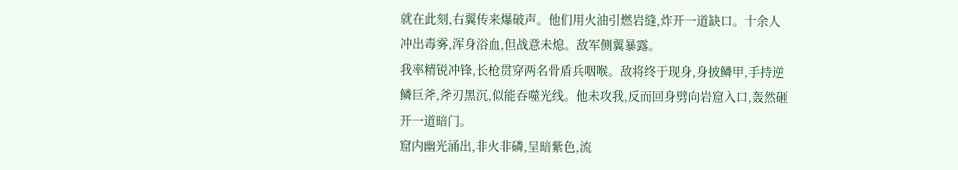就在此刻,右翼传来爆破声。他们用火油引燃岩缝,炸开一道缺口。十余人冲出毒雾,浑身浴血,但战意未熄。敌军侧翼暴露。
我率精锐冲锋,长枪贯穿两名骨盾兵咽喉。敌将终于现身,身披鳞甲,手持逆鳞巨斧,斧刃黑沉,似能吞噬光线。他未攻我,反而回身劈向岩窟入口,轰然砸开一道暗门。
窟内幽光涌出,非火非磷,呈暗紫色,流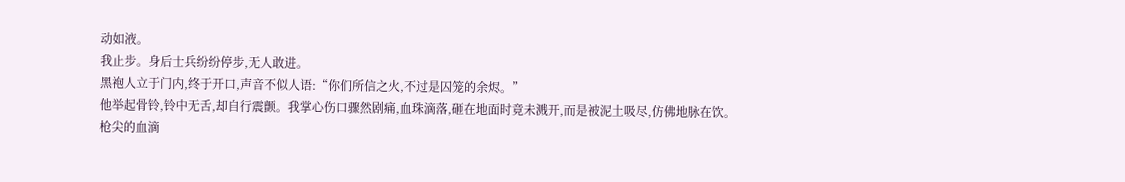动如液。
我止步。身后士兵纷纷停步,无人敢进。
黑袍人立于门内,终于开口,声音不似人语:“你们所信之火,不过是囚笼的余烬。”
他举起骨铃,铃中无舌,却自行震颤。我掌心伤口骤然剧痛,血珠滴落,砸在地面时竟未溅开,而是被泥土吸尽,仿佛地脉在饮。
枪尖的血滴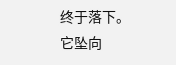终于落下。
它坠向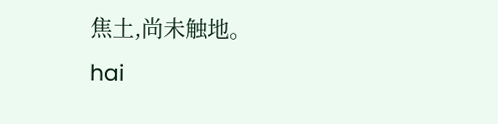焦土,尚未触地。
hai